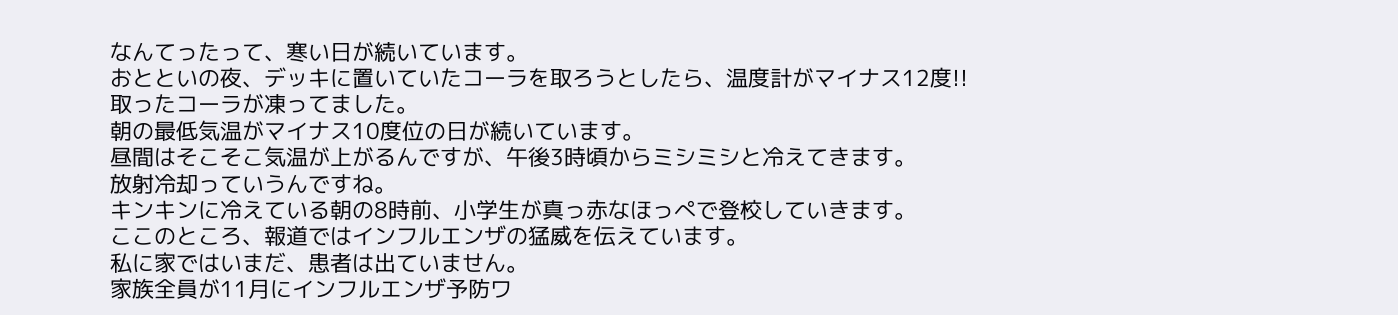なんてったって、寒い日が続いています。
おとといの夜、デッキに置いていたコーラを取ろうとしたら、温度計がマイナス12度!!
取ったコーラが凍ってました。
朝の最低気温がマイナス10度位の日が続いています。
昼間はそこそこ気温が上がるんですが、午後3時頃からミシミシと冷えてきます。
放射冷却っていうんですね。
キンキンに冷えている朝の8時前、小学生が真っ赤なほっぺで登校していきます。
ここのところ、報道ではインフルエンザの猛威を伝えています。
私に家ではいまだ、患者は出ていません。
家族全員が11月にインフルエンザ予防ワ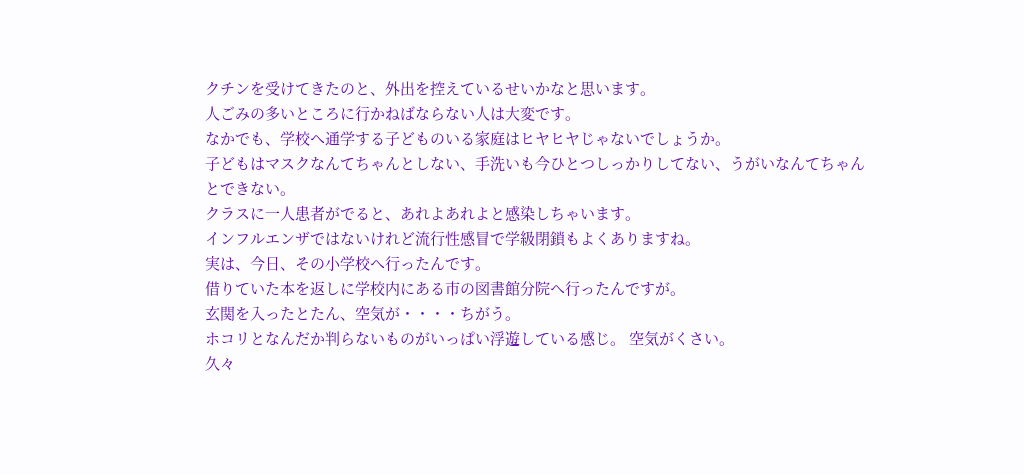クチンを受けてきたのと、外出を控えているせいかなと思います。
人ごみの多いところに行かねばならない人は大変です。
なかでも、学校へ通学する子どものいる家庭はヒヤヒヤじゃないでしょうか。
子どもはマスクなんてちゃんとしない、手洗いも今ひとつしっかりしてない、うがいなんてちゃんとできない。
クラスに一人患者がでると、あれよあれよと感染しちゃいます。
インフルエンザではないけれど流行性感冒で学級閉鎖もよくありますね。
実は、今日、その小学校へ行ったんです。
借りていた本を返しに学校内にある市の図書館分院へ行ったんですが。
玄関を入ったとたん、空気が・・・・ちがう。
ホコリとなんだか判らないものがいっぱい浮遊している感じ。 空気がくさい。
久々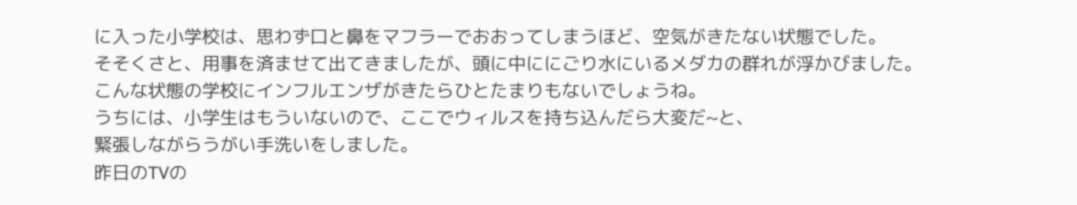に入った小学校は、思わず口と鼻をマフラーでおおってしまうほど、空気がきたない状態でした。
そそくさと、用事を済ませて出てきましたが、頭に中ににごり水にいるメダカの群れが浮かびました。
こんな状態の学校にインフルエンザがきたらひとたまりもないでしょうね。
うちには、小学生はもういないので、ここでウィルスを持ち込んだら大変だ~と、
緊張しながらうがい手洗いをしました。
昨日のTVの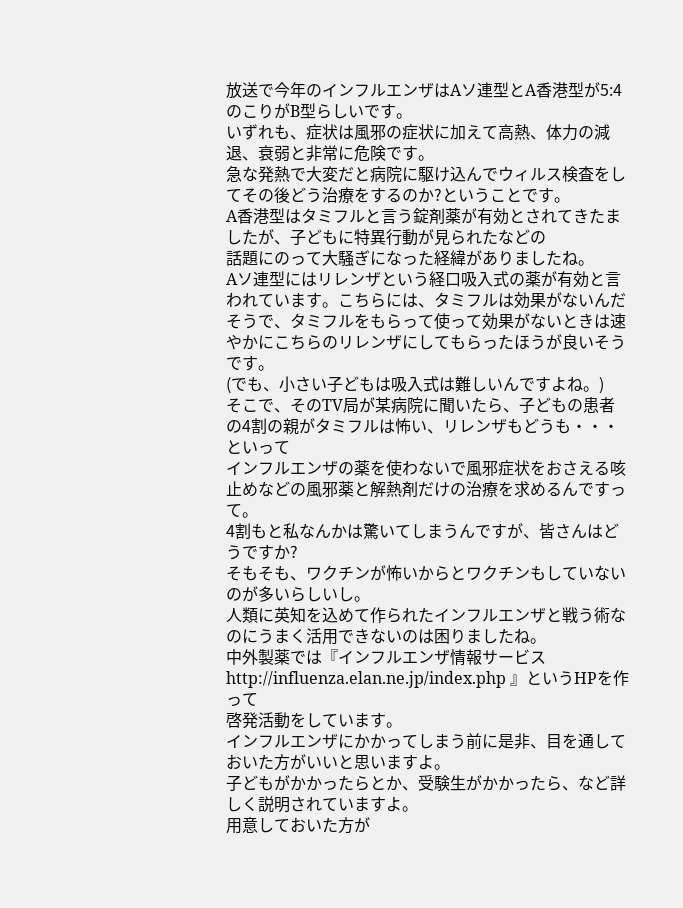放送で今年のインフルエンザはAソ連型とA香港型が5:4のこりがB型らしいです。
いずれも、症状は風邪の症状に加えて高熱、体力の減退、衰弱と非常に危険です。
急な発熱で大変だと病院に駆け込んでウィルス検査をしてその後どう治療をするのか?ということです。
A香港型はタミフルと言う錠剤薬が有効とされてきたましたが、子どもに特異行動が見られたなどの
話題にのって大騒ぎになった経緯がありましたね。
Aソ連型にはリレンザという経口吸入式の薬が有効と言われています。こちらには、タミフルは効果がないんだそうで、タミフルをもらって使って効果がないときは速やかにこちらのリレンザにしてもらったほうが良いそうです。
(でも、小さい子どもは吸入式は難しいんですよね。)
そこで、そのTV局が某病院に聞いたら、子どもの患者の4割の親がタミフルは怖い、リレンザもどうも・・・といって
インフルエンザの薬を使わないで風邪症状をおさえる咳止めなどの風邪薬と解熱剤だけの治療を求めるんですって。
4割もと私なんかは驚いてしまうんですが、皆さんはどうですか?
そもそも、ワクチンが怖いからとワクチンもしていないのが多いらしいし。
人類に英知を込めて作られたインフルエンザと戦う術なのにうまく活用できないのは困りましたね。
中外製薬では『インフルエンザ情報サービスhttp://influenza.elan.ne.jp/index.php 』というHPを作って
啓発活動をしています。
インフルエンザにかかってしまう前に是非、目を通しておいた方がいいと思いますよ。
子どもがかかったらとか、受験生がかかったら、など詳しく説明されていますよ。
用意しておいた方が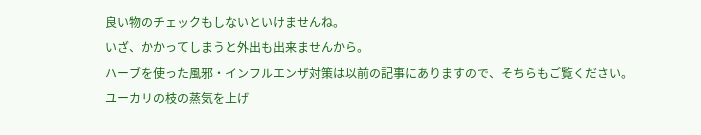良い物のチェックもしないといけませんね。
いざ、かかってしまうと外出も出来ませんから。
ハーブを使った風邪・インフルエンザ対策は以前の記事にありますので、そちらもご覧ください。
ユーカリの枝の蒸気を上げ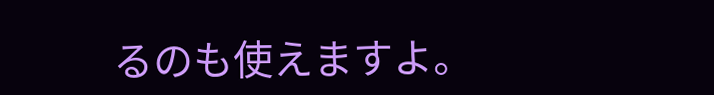るのも使えますよ。